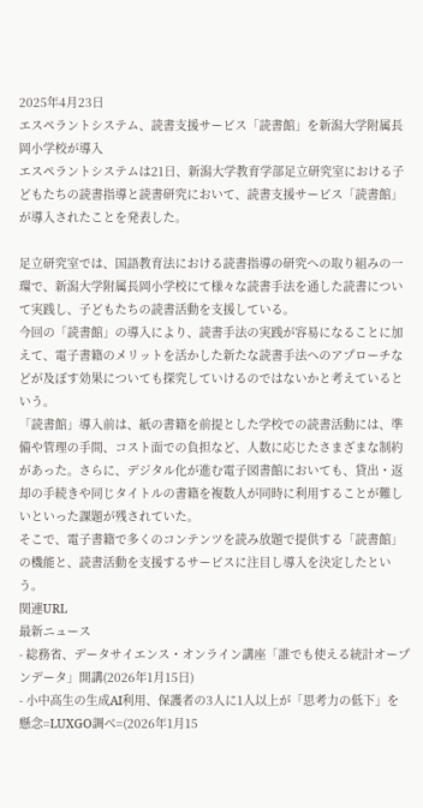2025年4月23日
エスペラントシステム、読書支援サービス「読書館」を新潟大学附属長岡小学校が導入
エスペラントシステムは21日、新潟大学教育学部足立研究室における子どもたちの読書指導と読書研究において、読書支援サービス「読書館」が導入されたことを発表した。

足立研究室では、国語教育法における読書指導の研究への取り組みの一環で、新潟大学附属長岡小学校にて様々な読書手法を通した読書について実践し、子どもたちの読書活動を支援している。
今回の「読書館」の導入により、読書手法の実践が容易になることに加えて、電子書籍のメリットを活かした新たな読書手法へのアプローチなどが及ぼす効果についても探究していけるのではないかと考えているという。
「読書館」導入前は、紙の書籍を前提とした学校での読書活動には、準備や管理の手間、コスト面での負担など、人数に応じたさまざまな制約があった。さらに、デジタル化が進む電子図書館においても、貸出・返却の手続きや同じタイトルの書籍を複数人が同時に利用することが難しいといった課題が残されていた。
そこで、電子書籍で多くのコンテンツを読み放題で提供する「読書館」の機能と、読書活動を支援するサービスに注目し導入を決定したという。
関連URL
最新ニュース
- 総務省、データサイエンス・オンライン講座「誰でも使える統計オープンデータ」開講(2026年1月15日)
- 小中高生の生成AI利用、保護者の3人に1人以上が「思考力の低下」を懸念=LUXGO調べ=(2026年1月15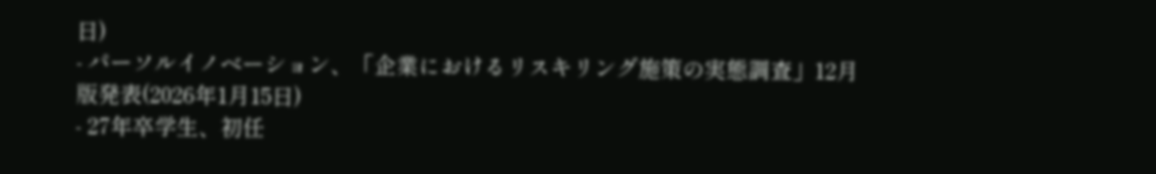日)
- パーソルイノベーション、「企業におけるリスキリング施策の実態調査」12月版発表(2026年1月15日)
- 27年卒学生、初任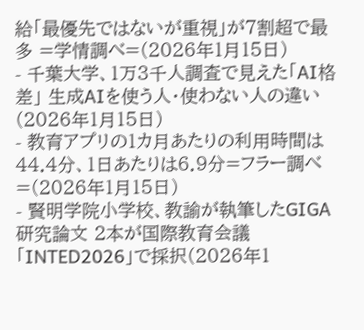給「最優先ではないが重視」が7割超で最多 =学情調べ=(2026年1月15日)
- 千葉大学、1万3千人調査で見えた「AI格差」 生成AIを使う人・使わない人の違い(2026年1月15日)
- 教育アプリの1カ月あたりの利用時間は44.4分、1日あたりは6.9分=フラー調べ=(2026年1月15日)
- 賢明学院小学校、教諭が執筆したGIGA研究論文 2本が国際教育会議「INTED2026」で採択(2026年1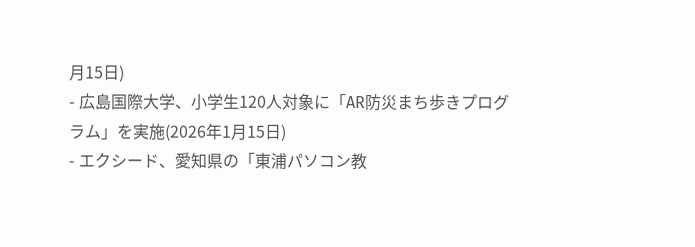月15日)
- 広島国際大学、小学生120人対象に「AR防災まち歩きプログラム」を実施(2026年1月15日)
- エクシード、愛知県の「東浦パソコン教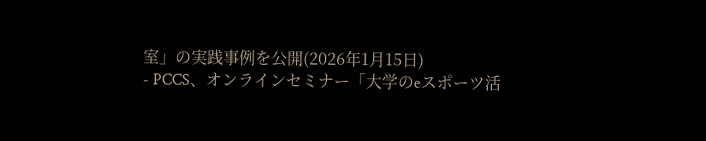室」の実践事例を公開(2026年1月15日)
- PCCS、オンラインセミナー「大学のeスポーツ活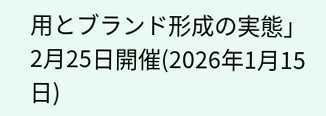用とブランド形成の実態」2月25日開催(2026年1月15日)